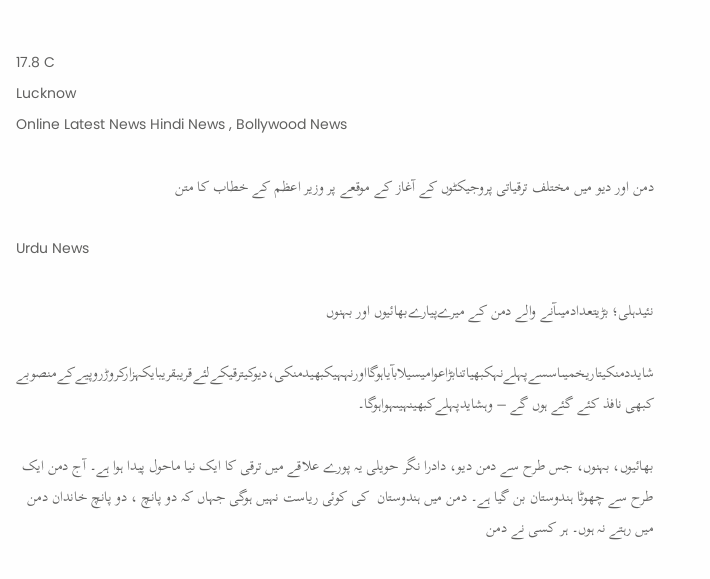17.8 C
Lucknow
Online Latest News Hindi News , Bollywood News

دمن اور دیو میں مختلف ترقیاتی پروجیکٹوں کے آغاز کے موقعے پر وزیر اعظم کے خطاب کا متن

Urdu News

نئیدہلی؛ بڑیتعدادمیںآنے والے دمن کے میرےپیارےبھائیوں اور بہنوں

شایددمنکیتاریخمیںاسسےپہلےنہکبھیاتنابڑاعوامیسیلابآیاہوگااورنہہیکبھیدمنکی،دیوکیترقیکےلئےقریبقریبایکہزارکروڑروپیےکےمنصوبے کبھی نافذ کئے گئے ہوں گے – وہشایدپہلےکبھینہیںہواہوگا۔

بھائیوں، بہنوں، جس طرح سے دمن دیو، دادرا نگر حویلی یہ پورے علاقے میں ترقی کا ایک نیا ماحول پیدا ہوا ہے۔ آج دمن ایک طرح سے چھوٹا ہندوستان بن گیا ہے۔ دمن میں ہندوستان  کی کوئی ریاست نہیں ہوگی جہاں کہ دو پانچ ، دو پانچ خاندان دمن میں رہتے نہ ہوں۔ ہر کسی نے دمن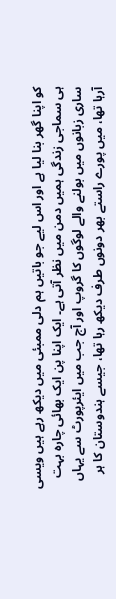کو اپنا گھر بنا لیا ہے اور اس لیے جو باتیں ہم دلی ممبئی میں دیکھ رہے ہیں ویسی ہی سماجی زندگی ہمیں دمن میں نظر آتی ہے۔ ایک اپنا پن ایک بھائی چارہ بہت ساری زبانوں میں بولنے والے لوگوں کا گروپ اور آج جب میں ایئرپورٹ سے یہاں آرہا تھا، میں پورے راستے بھر دونوں طرف دیکھ رہا تھا، جیسے ہندوستان کا ہر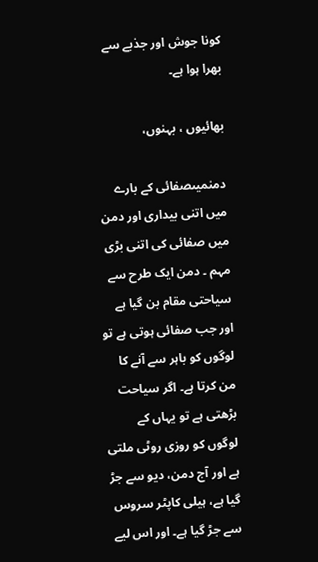کونا جوش اور جذبے سے بھرا ہوا ہے۔

بھائیوں ، بہنوں،

دمنمیںصفائی کے بارے میں اتنی بیداری اور دمن میں صفائی کی اتنی بڑی مہم ۔ دمن ایک طرح سے سیاحتی مقام بن گیا ہے اور جب صفائی ہوتی ہے تو لوگوں کو باہر سے آنے کا من کرتا ہے۔ اگر سیاحت بڑھتی ہے تو یہاں کے لوگوں کو روزی روٹی ملتی ہے اور آج دمن، دیو سے جڑ گیا ہے، ہیلی کاپٹر سروس سے جڑ گیا ہے۔ اور اس لیے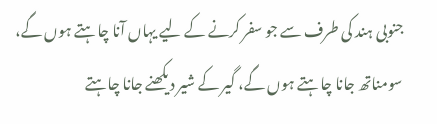جنوبی ہند کی طرف سے جو سفر کرنے کے لیے یہاں آنا چاہتے ہوں گے، سومناتھ جانا چاہتے ہوں گے، گیر کے شیر دیکھنے جانا چاہتے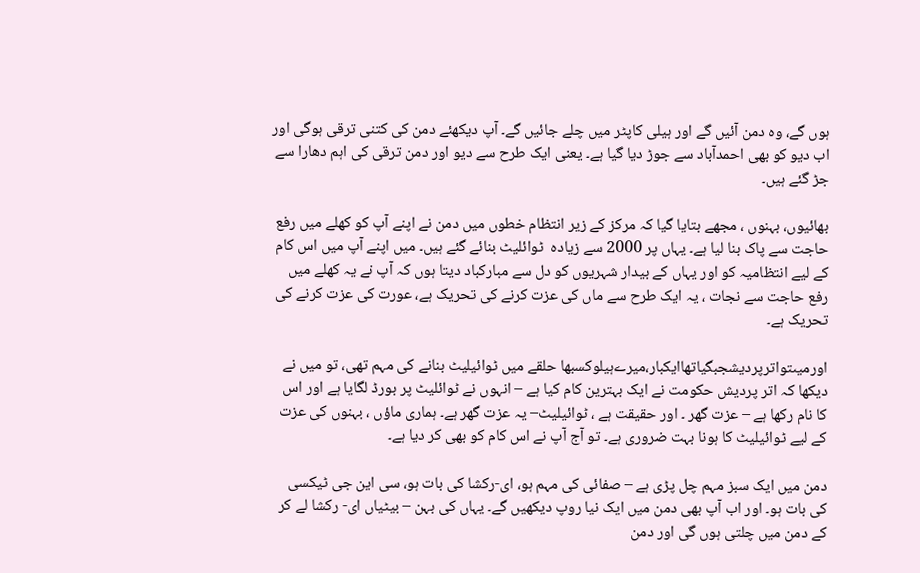ہوں گے، وہ دمن آئیں گے اور ہیلی کاپٹر میں چلے جائیں گے۔ آپ دیکھئے دمن کی کتنی ترقی ہوگی اور اب دیو کو بھی احمدآباد سے جوڑ دیا گیا ہے۔ یعنی ایک طرح سے دیو اور دمن ترقی کی اہم دھارا سے جڑ گئے ہیں۔

بھائیوں، بہنوں ، مجھے بتایا گیا کہ مرکز کے زیر انتظام خطوں میں دمن نے اپنے آپ کو کھلے میں رفع حاجت سے پاک بنا لیا ہے۔ یہاں پر 2000 سے زیادہ  ٹوائلیٹ بنائے گئے ہیں۔ میں اپنے آپ میں اس کام کے لیے انتظامیہ کو اور یہاں کے بیدار شہریوں کو دل سے مبارکباد دیتا ہوں کہ آپ نے یہ کھلے میں رفع حاجت سے نجات ، یہ ایک طرح سے ماں کی عزت کرنے کی تحریک ہے، عورت کی عزت کرنے کی تحریک ہے۔

اورمیںتواترپردیشجبگیاتھاایکبار،میرےہیلوکسبھا حلقے میں ٹوائیلیٹ بنانے کی مہم تھی، تو میں نے دیکھا کہ اتر پردیش حکومت نے ایک بہترین کام کیا ہے – انہوں نے ٹوائلیٹ پر بورڈ لگایا ہے اور اس کا نام رکھا ہے – عزت گھر ۔ اور حقیقت ہے ، ٹوائیلیٹ– یہ عزت گھر ہے۔ ہماری ماؤں ، بہنوں کی عزت کے لیے ٹوائیلیٹ کا ہونا بہت ضروری ہے۔ تو آج آپ نے اس کام کو بھی کر دیا ہے۔

دمن میں ایک سبز مہم چل پڑی ہے – صفائی کی مہم ہو، ای-رکشا کی بات ہو، سی این جی ٹیکسی کی بات ہو۔ اور اب آپ بھی دمن میں ایک نیا روپ دیکھیں گے۔ یہاں کی بہن – بیٹیاں ای- رکشا لے کر کے دمن میں چلتی ہوں گی اور دمن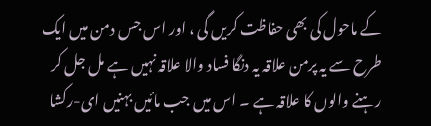کے ماحول کی بھی حفاظت کریں گی ، اور اس جس دمن میں ایک طرح سے یہ پرمن علاقہ یہ دنگا فساد والا علاقہ نہیں ہے مل جل کر رہنے والوں کا علاقہ ہے ۔ اس میں جب مائیں بہنیں ای-رکشا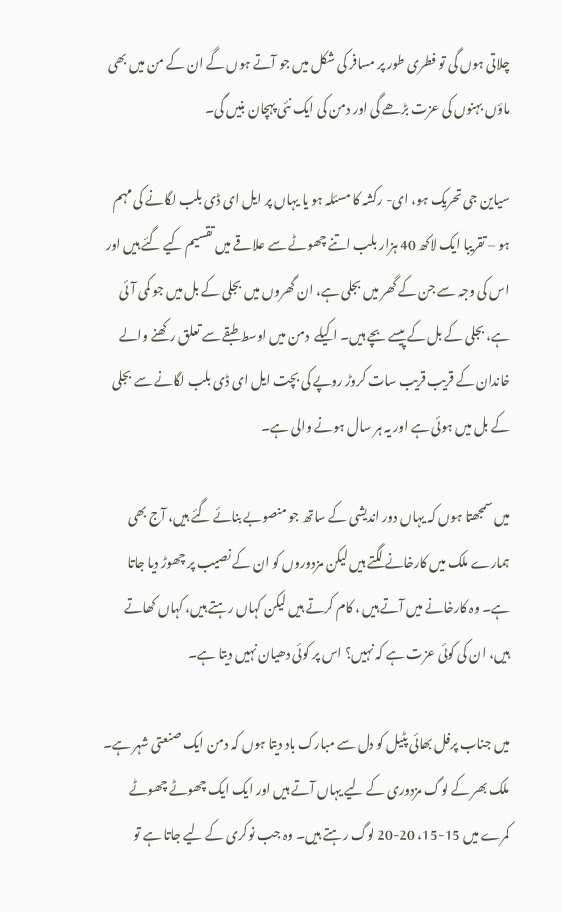چلاتی ہوں گی تو فطری طور پر مسافر کی شکل میں جو آتے ہوں گے ان کے من میں بھی ماؤں بہنوں کی عزت بڑھے گی اور دمن کی ایک نئی پہچان بنیں گی۔

سیاین جی تحریک ہو، ای- رکشہ کا مسئلہ ہو یا یہاں پر ایل ای ڈی بلب لگانے کی مہم ہو – تقریبا ایک لاکھ 40 ہزار بلب اتنے چھوٹے سے علاقے میں تقسیم کیے گئے ہیں اور اس کی وجہ سے جن کے گھر میں بجلی ہے، ان گھروں میں بجلی کے بل میں جو کمی آئی ہے، بجلی کے بل کے پیسے بچے ہیں۔ اکیلے  دمن میں اوسط طبقے سے تعلق رکھنے والے خاندان کے قریب قریب سات کروڑ روپے کی بچت ایل ای ڈی بلب لگانے سے بجلی کے بل میں ہوئی ہے اور یہ ہر سال ہونے والی ہے۔

میں سمجھتا ہوں کہ یہاں دور اندیشی کے ساتھ جو منصوبے بنائے گئے ہیں، آج بھی ہمارے ملک میں کارخانے لگتے ہیں لیکن مزدوروں کو ان کے نصیب پر چھوڑ دیا جاتا ہے۔ وہ کارخانے میں آتے ہیں ، کام کرتے ہیں لیکن کہاں رہتے ہیں، کہاں کھاتے ہیں، ان کی کوئی عزت ہے کہ نہیں؟ اس پر کوئی دھیان نہیں دیتا ہے۔

میں جناب پرفل بھائی پٹیل کو دل سے مبارک باد دیتا ہوں کہ دمن ایک صنعتی شہر ہے۔ ملک بھر کے لوگ مزدوری کے لیے یہاں آتے ہیں اور ایک ایک چھوٹے چھوٹے کمرے میں 15-15، 20-20 لوگ رہتے ہیں۔ وہ جب نوکری کے لیے جاتا ہے تو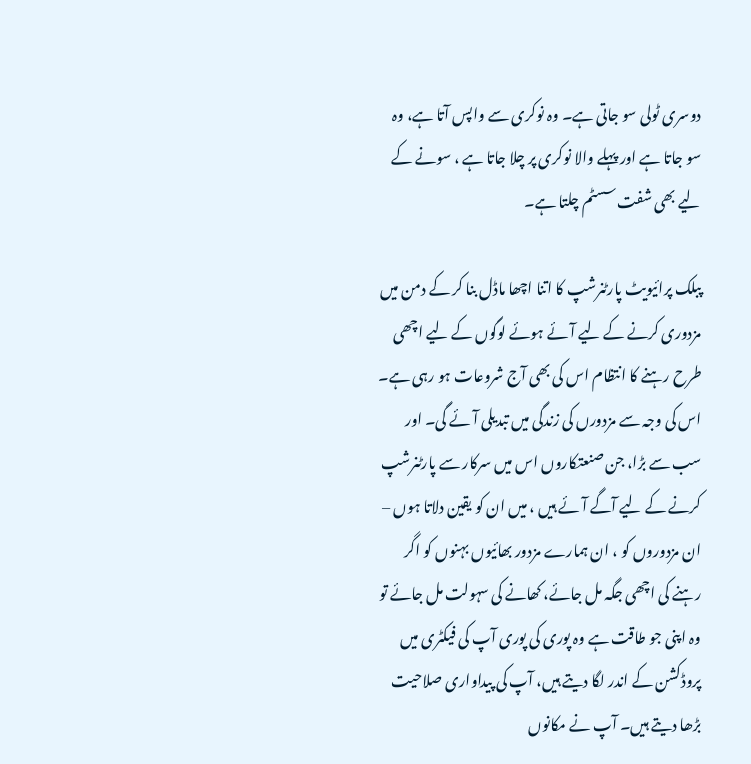دوسری ٹولی سو جاتی ہے۔ وہ نوکری سے واپس آتا ہے، وہ سو جاتا ہے اور پہلے والا نوکری پر چلا جاتا ہے ، سونے کے لیے بھی شفت سسٹم چلتا ہے۔

پبلک پرائیویٹ پارٹنرشپ کا اتنا اچھا ماڈل بنا کر کے دمن میں مزدوری کرنے کے لیے آئے ہوئے لوگوں کے لیے اچھی طرح رہنے کا انتظام اس کی بھی آج شروعات ہو رہی ہے۔ اس کی وجہ سے مزدورں کی زندگی میں تبدیلی آئے گی۔ اور سب سے بڑا، جن صنعتکاروں اس میں سرکار سے پارٹنرشپ کرنے کے لیے آگے آئے ہیں ، میں ان کو یقین دلاتا ہوں – ان مزدوروں کو ، ان ہمارے مزدور بھائیوں بہنوں کو اگر رہنے کی اچھی جگہ مل جائے، کھانے کی سہولت مل جائے تو وہ اپنی جو طاقت ہے وہ پوری کی پوری آپ کی فیکٹری میں پروڈکشن کے اندر لگا دیتے ہیں، آپ کی پیداواری صلاحیت بڑھا دیتے ہیں۔ آپ نے مکانوں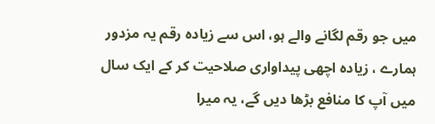میں جو رقم لگانے والے ہو، اس سے زیادہ رقم یہ مزدور ہمارے ، زیادہ اچھی پیداواری صلاحیت کر کے ایک سال میں آپ کا منافع بڑھا دیں گے، یہ میرا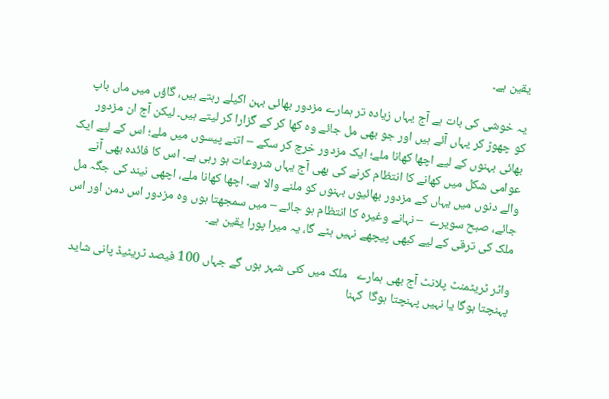یقین ہے۔

یہ خوشی کی بات ہے آج یہاں زیادہ تر ہمارے مزدور بھائی بہن اکیلے رہتے ہیں، گاؤں میں ماں باپ کو چھوڑ کر یہاں آئے ہیں اور جو بھی مل جائے وہ کھا کر کے گزارا کر لیتے ہیں۔ لیکن آج ان مزدور بھائی بہنوں کے لیے اچھا کھانا ملے؛ ایک مزدور خرچ کر سکے – اتنے پیسوں میں ملے؛ اس کے لیے ایک عوامی شکل میں کھانے کا انتظام کرنے کی بھی آج یہاں شروعات ہو رہی ہے۔ اس کا فائدہ بھی آنے والے دنوں میں یہاں کے مزدور بھائیوں بہنوں کو ملنے والا ہے۔ اچھا کھانا ملے، اچھی نیند کی جگہ مل جائے، صبح سویرے  – نہانے وغیرہ کا انتظام ہو جائے – میں سمجھتا ہوں وہ مزدور اس دمن اور اس ملک کی ترقی کے لیے کبھی پیچھے نہیں ہٹے گا، یہ میرا پورا یقین ہے۔

واٹر ٹریٹمنٹ پلانٹ آج بھی ہمارے   ملک میں کئی شہر ہوں گے جہاں 100 فیصد ٹریٹیڈ پانی شاید پہنچتا ہوگا یا نہیں پہنچتا ہوگا  کہنا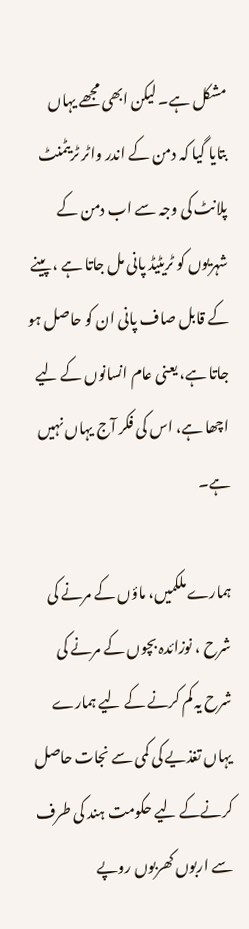مشکل ہے۔ لیکن ابھی مجھے یہاں بتایا گیا کہ دمن کے اندر واٹر ٹریٹمنٹ پلانٹ کی وجہ سے اب دمن کے شہریوں کو ٹریٹیڈ پانی مل جاتا ہے ، پینے کے قابل صاف پانی ان کو حاصل ہو جاتا ہے، یعنی عام انسانوں کے لیے اچھا ہے، اس کی فکر آج یہاں نہیں ہے۔

ہمارےملکمیں، ماؤں کے مرنے کی شرح ، نوزائدہ بچوں کے مرنے کی شرح یہ کم کرنے کے لیے ہمارے یہاں تغذیے کی کمی سے نجات حاصل کرنےکے لیے حکومت ہند کی طرف سے اربوں کھربوں روپے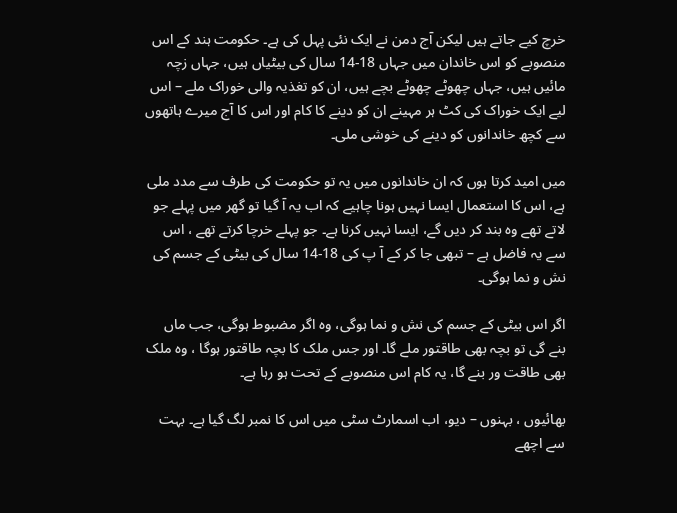خرچ کیے جاتے ہیں لیکن آج دمن نے ایک نئی پہل کی ہے۔ حکومت ہند کے اس منصوبے کو اس خاندان میں جہاں 18-14 سال کی بیٹیاں ہیں، جہاں زچہ مائیں ہیں، جہاں چھوٹے چھوٹے بچے ہیں، ان کو تغذیہ والی خوراک ملے – اس لیے ایک خوراک کی کٹ ہر مہینے ان کو دینے کا کام اور اس کا آج میرے ہاتھوں سے کچھ خاندانوں کو دینے کی خوشی ملی۔

میں امید کرتا ہوں کہ ان خاندانوں میں یہ تو حکومت کی طرف سے مدد ملی ہے، اس کا استعمال ایسا نہیں ہونا چاہیے کہ اب یہ آ گیا تو گھر میں پہلے جو لاتے تھے وہ بند کر دیں گے، ایسا نہیں کرنا ہے۔ جو پہلے خرچا کرتے تھے ، اس سے یہ فاضل ہے – تبھی جا کر کے آ پ کی 18-14 سال کی بیٹی کے جسم کی نش و نما ہوگی۔

اگر اس بیٹی کے جسم کی نش و نما ہوگی، وہ اگر مضبوط ہوگی، جب ماں بنے گی تو بچہ بھی طاقتور ملے گا۔ اور جس ملک کا بچہ طاقتور ہوگا ، وہ ملک بھی طاقت ور بنے گا، یہ کام اس منصوبے کے تحت ہو رہا ہے۔

بھائیوں ، بہنوں – دیو، اب اسمارٹ سٹی میں اس کا نمبر لگ گیا ہے۔ بہت سے اچھے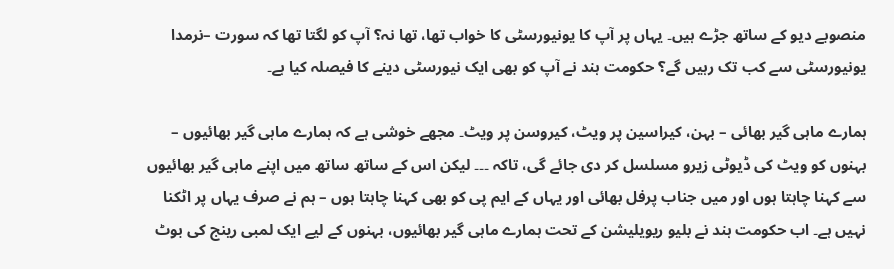منصوبے دیو کے ساتھ جڑے ہیں۔ یہاں پر آپ کا یونیورسٹی کا خواب تھا، تھا نہ؟ آپ کو لگتا تھا کہ سورت –نرمدا یونیورسٹی سے کب تک رہیں گے؟ حکومت ہند نے آپ کو بھی ایک نیورسٹی دینے کا فیصلہ کیا ہے۔

ہمارے ماہی گیر بھائی – بہن، کیراسین پر ویٹ، کیروسن پر ویٹ۔ مجھے خوشی ہے کہ ہمارے ماہی گیر بھائیوں – بہنوں کو ویٹ کی ڈیوٹی زیرو مسلسل کر دی جائے گی، تاکہ ۔۔۔ لیکن اس کے ساتھ ساتھ میں اپنے ماہی گیر بھائیوں سے کہنا چاہتا ہوں اور میں جناب پرفل بھائی اور یہاں کے ایم پی کو بھی کہنا چاہتا ہوں – ہم نے صرف یہاں پر اٹکنا نہیں ہے۔ اب حکومت ہند نے بلیو ریویلیشن کے تحت ہمارے ماہی گیر بھائیوں، بہنوں کے لیے ایک لمبی رینج کی بوٹ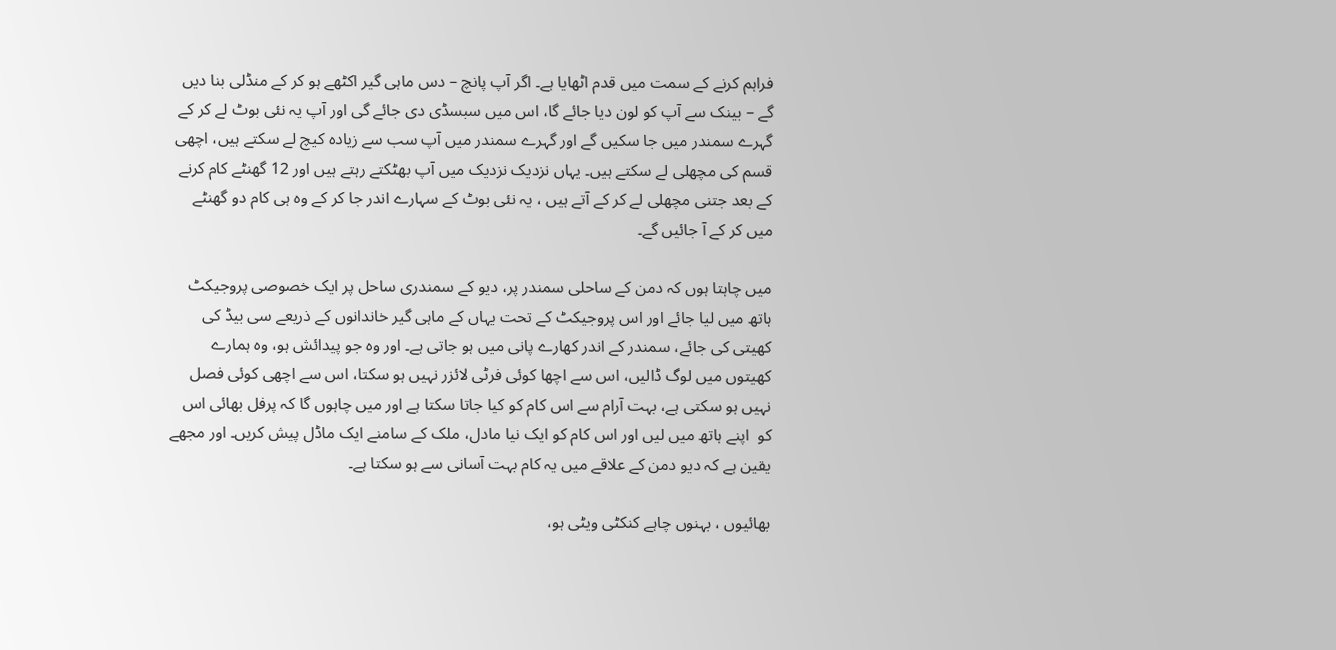فراہم کرنے کے سمت میں قدم اٹھایا ہے۔ اگر آپ پانچ – دس ماہی گیر اکٹھے ہو کر کے منڈلی بنا دیں گے – بینک سے آپ کو لون دیا جائے گا، اس میں سبسڈی دی جائے گی اور آپ یہ نئی بوٹ لے کر کے گہرے سمندر میں جا سکیں گے اور گہرے سمندر میں آپ سب سے زیادہ کیچ لے سکتے ہیں، اچھی قسم کی مچھلی لے سکتے ہیں۔ یہاں نزدیک نزدیک میں آپ بھٹکتے رہتے ہیں اور 12 گھنٹے کام کرنے کے بعد جتنی مچھلی لے کر کے آتے ہیں ، یہ نئی بوٹ کے سہارے اندر جا کر کے وہ ہی کام دو گھنٹے میں کر کے آ جائیں گے۔

میں چاہتا ہوں کہ دمن کے ساحلی سمندر پر، دیو کے سمندری ساحل پر ایک خصوصی پروجیکٹ ہاتھ میں لیا جائے اور اس پروجیکٹ کے تحت یہاں کے ماہی گیر خاندانوں کے ذریعے سی بیڈ کی کھیتی کی جائے، سمندر کے اندر کھارے پانی میں ہو جاتی ہے۔ اور وہ جو پیدائش ہو، وہ ہمارے کھیتوں میں لوگ ڈالیں، اس سے اچھا کوئی فرٹی لائزر نہیں ہو سکتا، اس سے اچھی کوئی فصل نہیں ہو سکتی ہے، بہت آرام سے اس کام کو کیا جاتا سکتا ہے اور میں چاہوں گا کہ پرفل بھائی اس کو  اپنے ہاتھ میں لیں اور اس کام کو ایک نیا مادل، ملک کے سامنے ایک ماڈل پیش کریں۔ اور مجھے یقین ہے کہ دیو دمن کے علاقے میں یہ کام بہت آسانی سے ہو سکتا ہے۔

بھائیوں ، بہنوں چاہے کنکٹی ویٹی ہو،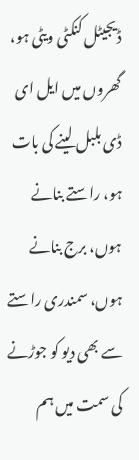ڈیجیٹل کنکٹی ویٹی ہو، گھروں میں ایل ای ڈی بلبل لینے کی بات ہو، راستے بنانے ہوں، برج بنانے ہوں، سمندری راستے سے بھی دیو کو جوڑنے کی سمت میں ہم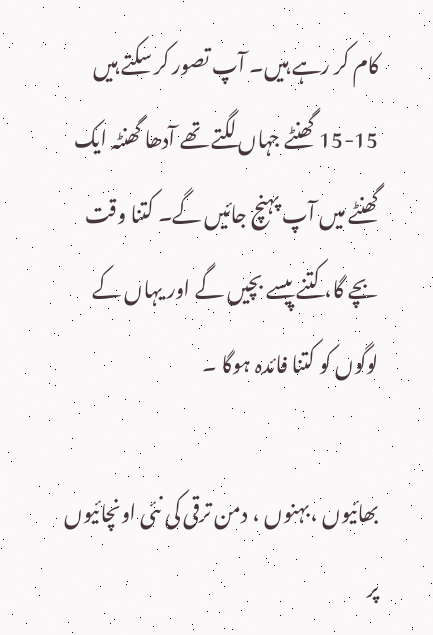کام کر رہے ہیں۔ آپ تصور کر سکتے ہیں 15-15 گھنٹے جہاں لگتے تھے آدھا گھنٹہ ایک گھنٹے میں آپ پہنچ جائیں گے۔ کتنا وقت بچے گا، کتنے پیسے بچیں گے اور یہاں کے لوگوں کو کتنا فائدہ ہوگا ۔

بھائیوں ،بہنوں ، دمن ترقی کی نئی اونچائیوں پر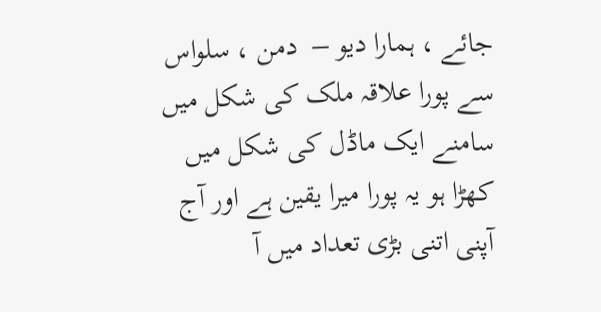جائے ، ہمارا دیو –  دمن ، سلواس سے پورا علاقہ ملک کی شکل میں سامنے ایک ماڈل کی شکل میں کھڑا ہو یہ پورا میرا یقین ہے اور آج آپنی اتنی بڑی تعداد میں آ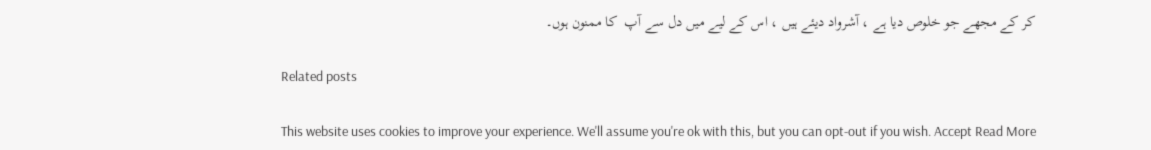کر کے مجھے جو خلوص دیا ہے ، آشرواد دیئے ہیں ، اس کے لیے میں دل سے آپ  کا ممنون ہوں۔

Related posts

This website uses cookies to improve your experience. We'll assume you're ok with this, but you can opt-out if you wish. Accept Read More